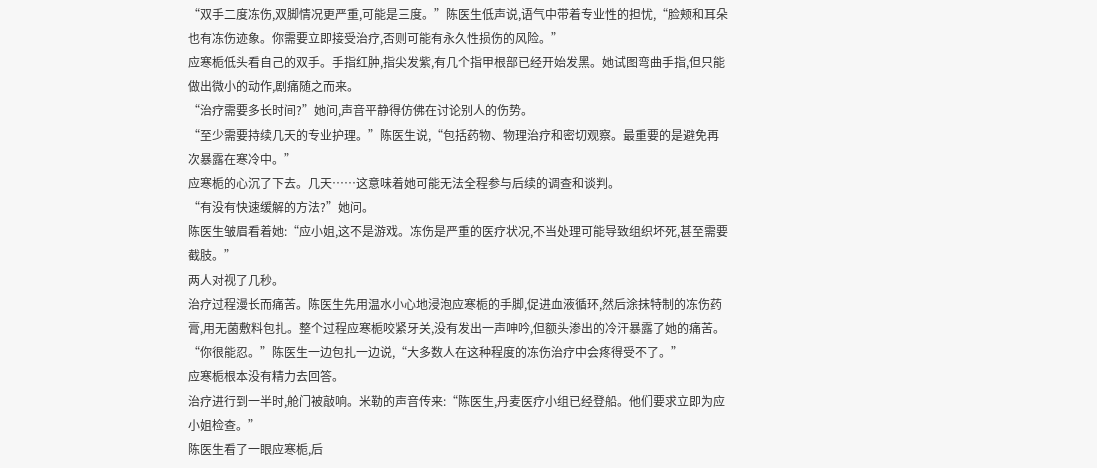“双手二度冻伤,双脚情况更严重,可能是三度。”陈医生低声说,语气中带着专业性的担忧,“脸颊和耳朵也有冻伤迹象。你需要立即接受治疗,否则可能有永久性损伤的风险。”
应寒栀低头看自己的双手。手指红肿,指尖发紫,有几个指甲根部已经开始发黑。她试图弯曲手指,但只能做出微小的动作,剧痛随之而来。
“治疗需要多长时间?”她问,声音平静得仿佛在讨论别人的伤势。
“至少需要持续几天的专业护理。”陈医生说,“包括药物、物理治疗和密切观察。最重要的是避免再次暴露在寒冷中。”
应寒栀的心沉了下去。几天……这意味着她可能无法全程参与后续的调查和谈判。
“有没有快速缓解的方法?”她问。
陈医生皱眉看着她:“应小姐,这不是游戏。冻伤是严重的医疗状况,不当处理可能导致组织坏死,甚至需要截肢。”
两人对视了几秒。
治疗过程漫长而痛苦。陈医生先用温水小心地浸泡应寒栀的手脚,促进血液循环,然后涂抹特制的冻伤药膏,用无菌敷料包扎。整个过程应寒栀咬紧牙关,没有发出一声呻吟,但额头渗出的冷汗暴露了她的痛苦。
“你很能忍。”陈医生一边包扎一边说,“大多数人在这种程度的冻伤治疗中会疼得受不了。”
应寒栀根本没有精力去回答。
治疗进行到一半时,舱门被敲响。米勒的声音传来:“陈医生,丹麦医疗小组已经登船。他们要求立即为应小姐检查。”
陈医生看了一眼应寒栀,后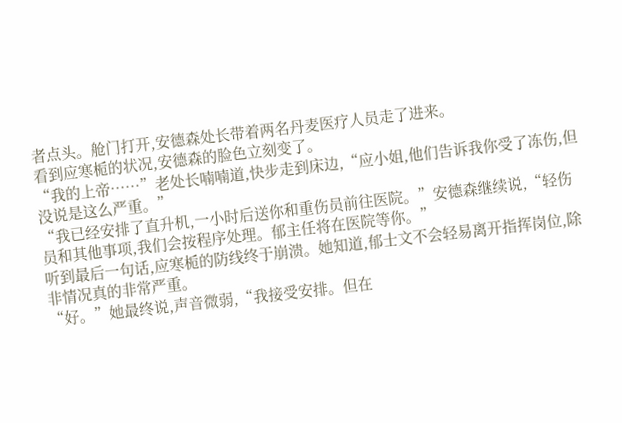者点头。舱门打开,安德森处长带着两名丹麦医疗人员走了进来。
看到应寒栀的状况,安德森的脸色立刻变了。
“我的上帝……”老处长喃喃道,快步走到床边,“应小姐,他们告诉我你受了冻伤,但没说是这么严重。”
“我已经安排了直升机,一小时后送你和重伤员前往医院。”安德森继续说,“轻伤员和其他事项,我们会按程序处理。郁主任将在医院等你。”
听到最后一句话,应寒栀的防线终于崩溃。她知道,郁士文不会轻易离开指挥岗位,除非情况真的非常严重。
“好。”她最终说,声音微弱,“我接受安排。但在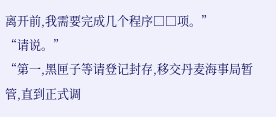离开前,我需要完成几个程序□□项。”
“请说。”
“第一,黑匣子等请登记封存,移交丹麦海事局暂管,直到正式调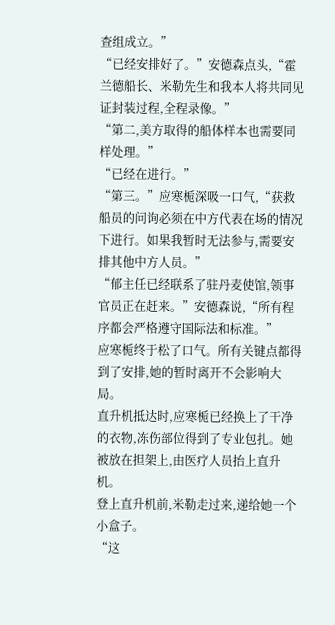查组成立。”
“已经安排好了。”安德森点头,“霍兰德船长、米勒先生和我本人将共同见证封装过程,全程录像。”
“第二,美方取得的船体样本也需要同样处理。”
“已经在进行。”
“第三。”应寒栀深吸一口气,“获救船员的问询必须在中方代表在场的情况下进行。如果我暂时无法参与,需要安排其他中方人员。”
“郁主任已经联系了驻丹麦使馆,领事官员正在赶来。”安德森说,“所有程序都会严格遵守国际法和标准。”
应寒栀终于松了口气。所有关键点都得到了安排,她的暂时离开不会影响大局。
直升机抵达时,应寒栀已经换上了干净的衣物,冻伤部位得到了专业包扎。她被放在担架上,由医疗人员抬上直升机。
登上直升机前,米勒走过来,递给她一个小盒子。
“这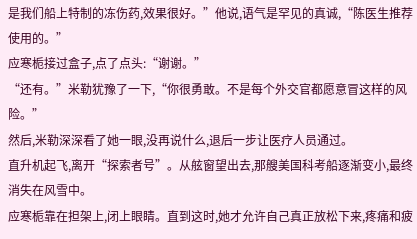是我们船上特制的冻伤药,效果很好。”他说,语气是罕见的真诚,“陈医生推荐使用的。”
应寒栀接过盒子,点了点头:“谢谢。”
“还有。”米勒犹豫了一下,“你很勇敢。不是每个外交官都愿意冒这样的风险。”
然后,米勒深深看了她一眼,没再说什么,退后一步让医疗人员通过。
直升机起飞,离开“探索者号”。从舷窗望出去,那艘美国科考船逐渐变小,最终消失在风雪中。
应寒栀靠在担架上,闭上眼睛。直到这时,她才允许自己真正放松下来,疼痛和疲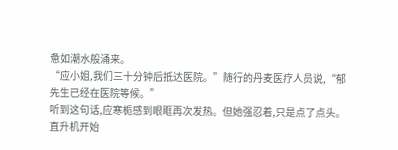惫如潮水般涌来。
“应小姐,我们三十分钟后抵达医院。”随行的丹麦医疗人员说,“郁先生已经在医院等候。”
听到这句话,应寒栀感到眼眶再次发热。但她强忍着,只是点了点头。
直升机开始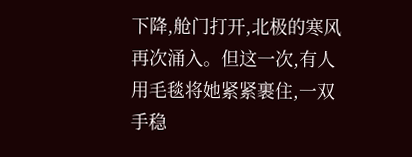下降,舱门打开,北极的寒风再次涌入。但这一次,有人用毛毯将她紧紧裹住,一双手稳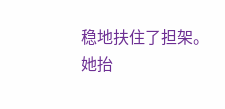稳地扶住了担架。
她抬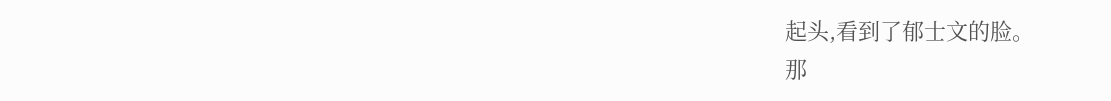起头,看到了郁士文的脸。
那